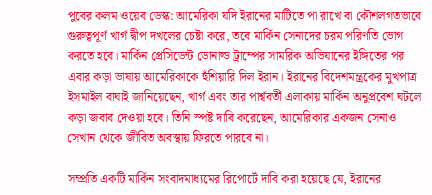পুবের কলম ওয়েব ডেস্ক: আমেরিকা যদি ইরানের মাটিতে পা রাখে বা কৌশলগতভাবে গুরুত্বপূর্ণ খার্গ দ্বীপ দখলের চেষ্টা করে, তবে মার্কিন সেনাদের চরম পরিণতি ভোগ করতে হবে। মার্কিন প্রেসিডেন্ট ডোনাল্ড ট্রাম্পের সামরিক অভিযানের ইঙ্গিতের পর এবার কড়া ভাষায় আমেরিকাকে হুঁশিয়ারি দিল ইরান। ইরানের বিদেশমন্ত্রকের মুখপাত্র ইসমাইল বাঘাই জানিয়েছেন, খার্গ এবং তার পার্শ্ববর্তী এলাকায় মার্কিন অনুপ্রবেশ ঘটলে কড়া জবাব দেওয়া হবে। তিনি স্পষ্ট দাবি করেছেন, আমেরিকার একজন সেনাও সেখান থেকে জীবিত অবস্থায় ফিরতে পারবে না।

সম্প্রতি একটি মার্কিন সংবাদমাধ্যমের রিপোর্টে দাবি করা হয়েছে যে, ইরানের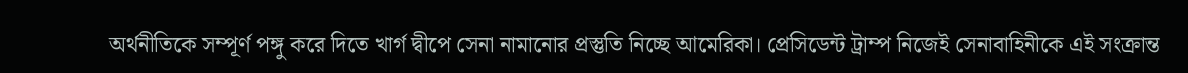অর্থনীতিকে সম্পূর্ণ পঙ্গু করে দিতে খার্গ দ্বীপে সেনা নামানোর প্রস্তুতি নিচ্ছে আমেরিকা। প্রেসিডেন্ট ট্রাম্প নিজেই সেনাবাহিনীকে এই সংক্রান্ত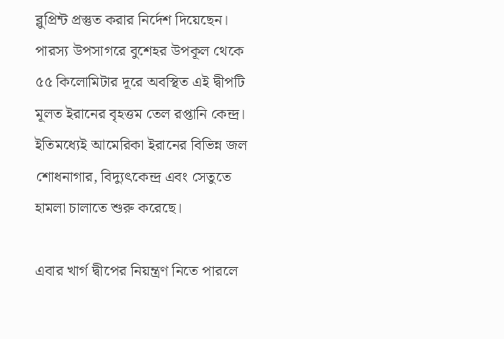ব্লুপ্রিন্ট প্রস্তুত করার নির্দেশ দিয়েছেন। পারস্য উপসাগরে বুশেহর উপকূল থেকে ৫৫ কিলোমিটার দূরে অবস্থিত এই দ্বীপটি মূলত ইরানের বৃহত্তম তেল রপ্তানি কেন্দ্র। ইতিমধ্যেই আমেরিকা ইরানের বিভিন্ন জল শোধনাগার, বিদ্যুৎকেন্দ্র এবং সেতুতে হামলা চালাতে শুরু করেছে।

এবার খার্গ দ্বীপের নিয়ন্ত্রণ নিতে পারলে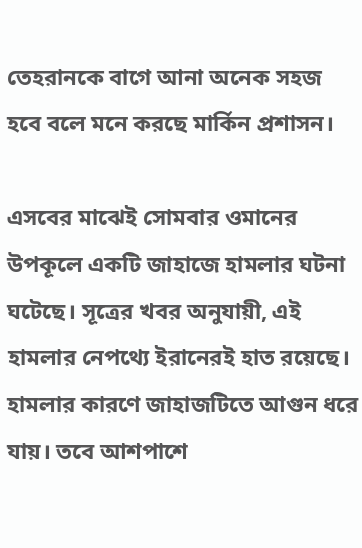তেহরানকে বাগে আনা অনেক সহজ হবে বলে মনে করছে মার্কিন প্রশাসন।

এসবের মাঝেই সোমবার ওমানের উপকূলে একটি জাহাজে হামলার ঘটনা ঘটেছে। সূত্রের খবর অনুযায়ী, এই হামলার নেপথ্যে ইরানেরই হাত রয়েছে। হামলার কারণে জাহাজটিতে আগুন ধরে যায়। তবে আশপাশে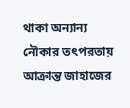থাকা অন্যান্য নৌকার তৎপরতায় আক্রান্ত জাহাজের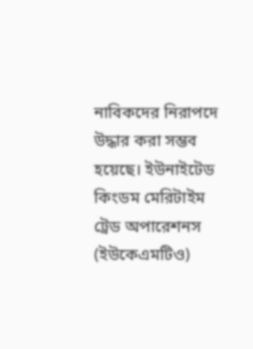নাবিকদের নিরাপদে উদ্ধার করা সম্ভব হয়েছে। ইউনাইটেড কিংডম মেরিটাইম ট্রেড অপারেশনস (ইউকেএমটিও)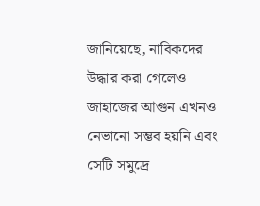জানিয়েছে, নাবিকদের উদ্ধার করা গেলেও জাহাজের আগুন এখনও নেভানো সম্ভব হয়নি এবং সেটি সমুদ্রে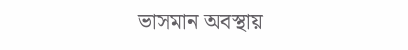ভাসমান অবস্থায়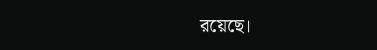রয়েছে।